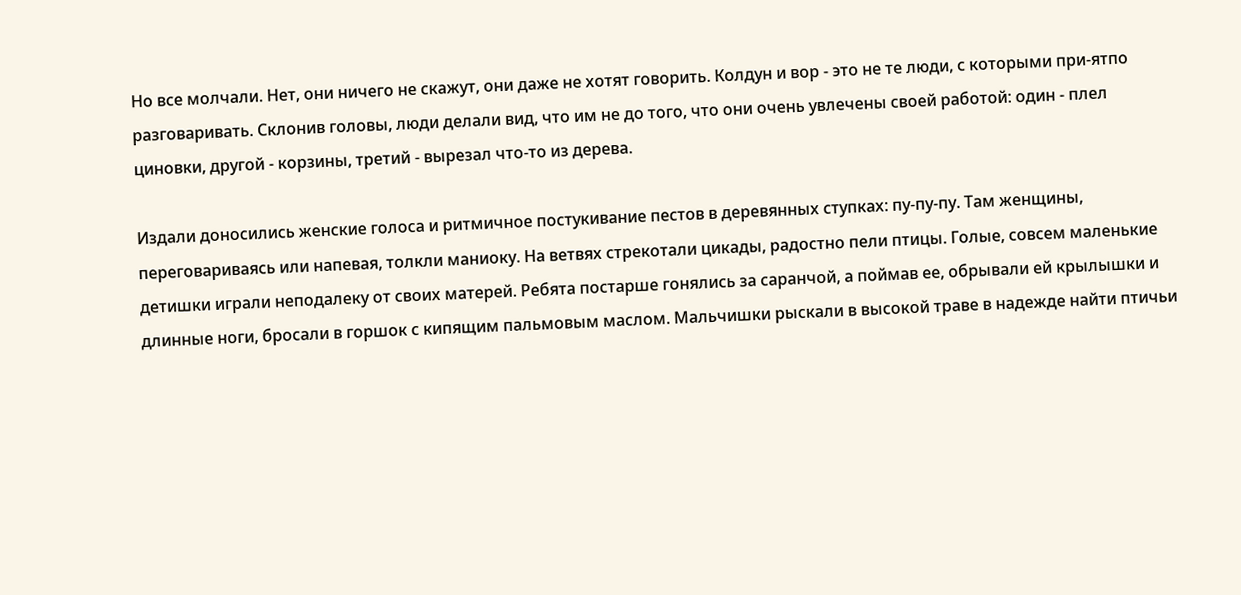Но все молчали. Нет, они ничего не скажут, они даже не хотят говорить. Колдун и вор - это не те люди, с которыми при-ятпо разговаривать. Склонив головы, люди делали вид, что им не до того, что они очень увлечены своей работой: один - плел циновки, другой - корзины, третий - вырезал что-то из дерева.

Издали доносились женские голоса и ритмичное постукивание пестов в деревянных ступках: пу-пу-пу. Там женщины, переговариваясь или напевая, толкли маниоку. На ветвях стрекотали цикады, радостно пели птицы. Голые, совсем маленькие детишки играли неподалеку от своих матерей. Ребята постарше гонялись за саранчой, а поймав ее, обрывали ей крылышки и длинные ноги, бросали в горшок с кипящим пальмовым маслом. Мальчишки рыскали в высокой траве в надежде найти птичьи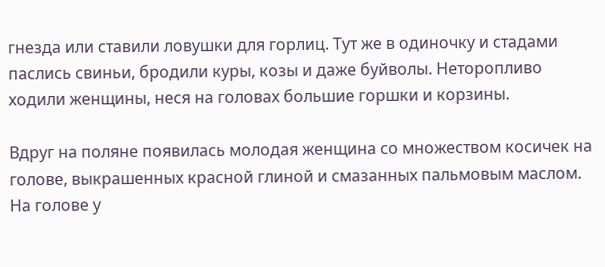гнезда или ставили ловушки для горлиц. Тут же в одиночку и стадами паслись свиньи, бродили куры, козы и даже буйволы. Неторопливо ходили женщины, неся на головах большие горшки и корзины.

Вдруг на поляне появилась молодая женщина со множеством косичек на голове, выкрашенных красной глиной и смазанных пальмовым маслом. На голове у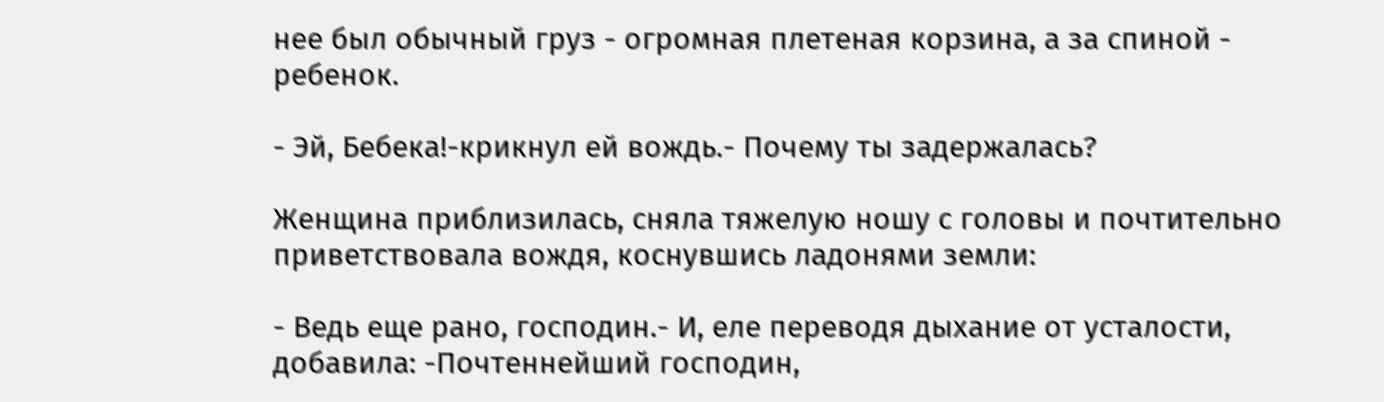нее был обычный груз - огромная плетеная корзина, а за спиной - ребенок.

- Эй, Бебека!-крикнул ей вождь.- Почему ты задержалась?

Женщина приблизилась, сняла тяжелую ношу с головы и почтительно приветствовала вождя, коснувшись ладонями земли:

- Ведь еще рано, господин.- И, еле переводя дыхание от усталости, добавила: -Почтеннейший господин,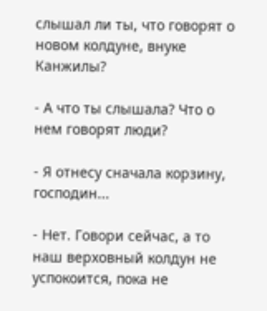слышал ли ты, что говорят о новом колдуне, внуке Канжилы?

- А что ты слышала? Что о нем говорят люди?

- Я отнесу сначала корзину, господин...

- Нет. Говори сейчас, а то наш верховный колдун не успокоится, пока не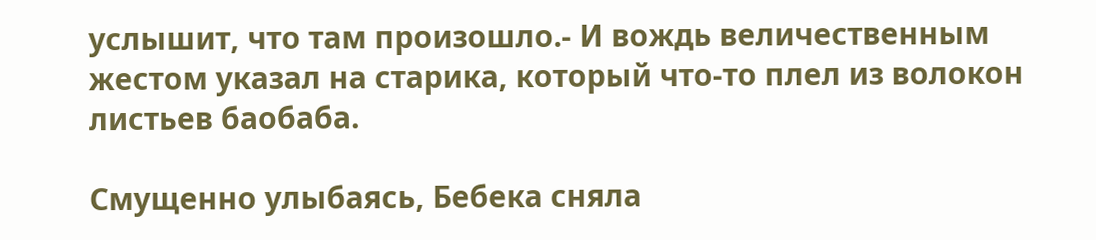услышит, что там произошло.- И вождь величественным жестом указал на старика, который что-то плел из волокон листьев баобаба.

Смущенно улыбаясь, Бебека сняла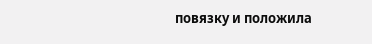повязку и положила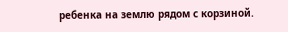ребенка на землю рядом с корзиной.